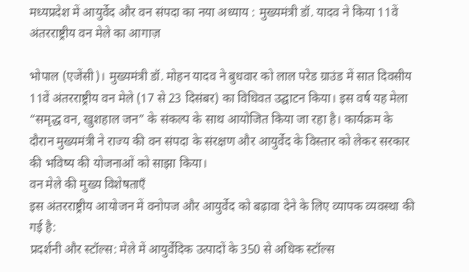मध्यप्रदेश में आयुर्वेद और वन संपदा का नया अध्याय : मुख्यमंत्री डॉ. यादव ने किया 11वें अंतरराष्ट्रीय वन मेले का आगाज़

भोपाल (एजेंसी)। मुख्यमंत्री डॉ. मोहन यादव ने बुधवार को लाल परेड ग्राउंड में सात दिवसीय 11वें अंतरराष्ट्रीय वन मेले (17 से 23 दिसंबर) का विधिवत उद्घाटन किया। इस वर्ष यह मेला “समृद्ध वन, खुशहाल जन” के संकल्प के साथ आयोजित किया जा रहा है। कार्यक्रम के दौरान मुख्यमंत्री ने राज्य की वन संपदा के संरक्षण और आयुर्वेद के विस्तार को लेकर सरकार की भविष्य की योजनाओं को साझा किया।
वन मेले की मुख्य विशेषताएँ
इस अंतरराष्ट्रीय आयोजन में वनोपज और आयुर्वेद को बढ़ावा देने के लिए व्यापक व्यवस्था की गई है:
प्रदर्शनी और स्टॉल्स: मेले में आयुर्वेदिक उत्पादों के 350 से अधिक स्टॉल्स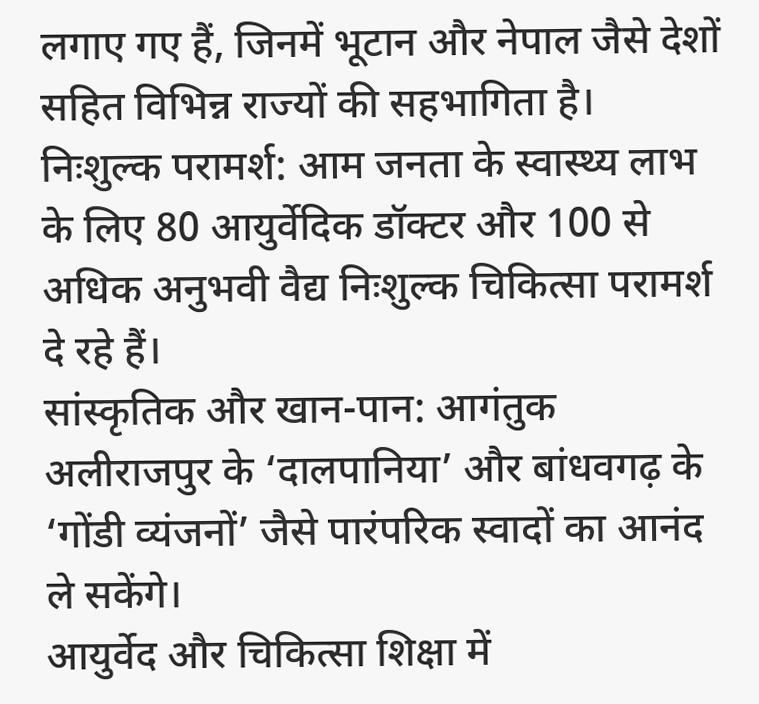लगाए गए हैं, जिनमें भूटान और नेपाल जैसे देशों सहित विभिन्न राज्यों की सहभागिता है।
निःशुल्क परामर्श: आम जनता के स्वास्थ्य लाभ के लिए 80 आयुर्वेदिक डॉक्टर और 100 से अधिक अनुभवी वैद्य निःशुल्क चिकित्सा परामर्श दे रहे हैं।
सांस्कृतिक और खान-पान: आगंतुक अलीराजपुर के ‘दालपानिया’ और बांधवगढ़ के ‘गोंडी व्यंजनों’ जैसे पारंपरिक स्वादों का आनंद ले सकेंगे।
आयुर्वेद और चिकित्सा शिक्षा में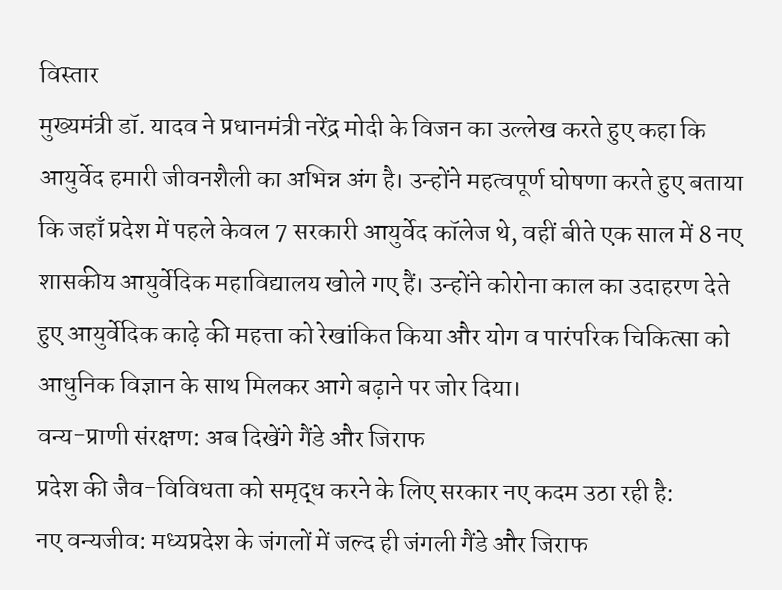विस्तार
मुख्यमंत्री डॉ. यादव ने प्रधानमंत्री नरेंद्र मोदी के विजन का उल्लेख करते हुए कहा कि आयुर्वेद हमारी जीवनशैली का अभिन्न अंग है। उन्होंने महत्वपूर्ण घोषणा करते हुए बताया कि जहाँ प्रदेश में पहले केवल 7 सरकारी आयुर्वेद कॉलेज थे, वहीं बीते एक साल में 8 नए शासकीय आयुर्वेदिक महाविद्यालय खोले गए हैं। उन्होंने कोरोना काल का उदाहरण देते हुए आयुर्वेदिक काढ़े की महत्ता को रेखांकित किया और योग व पारंपरिक चिकित्सा को आधुनिक विज्ञान के साथ मिलकर आगे बढ़ाने पर जोर दिया।
वन्य-प्राणी संरक्षण: अब दिखेंगे गैंडे और जिराफ
प्रदेश की जैव-विविधता को समृद्ध करने के लिए सरकार नए कदम उठा रही है:
नए वन्यजीव: मध्यप्रदेश के जंगलों में जल्द ही जंगली गैंडे और जिराफ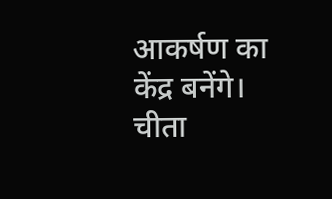आकर्षण का केंद्र बनेंगे।
चीता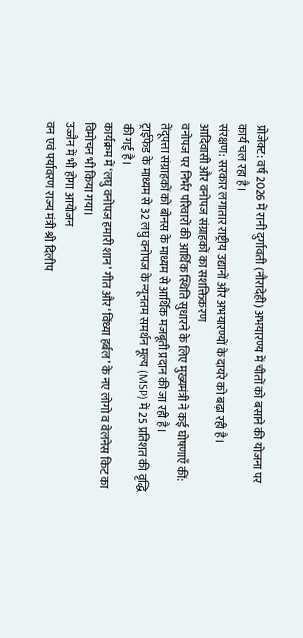प्रोजेक्ट: वर्ष 2026 में रानी दुर्गावती (नौरादेही) अभयारण्य में चीतों को बसाने की योजना पर कार्य चल रहा है।
संरक्षण: सरकार लगातार राष्ट्रीय उद्यानों और अभयारण्यों के दायरे को बढ़ा रही है।
आदिवासी और वनोपज संग्राहकों का सशक्तिकरण
वनोपज पर निर्भर परिवारों की आर्थिक स्थिति सुधारने के लिए मुख्यमंत्री ने कई घोषणाएँ कीं:
तेंदूपत्ता संग्राहकों को बोनस के माध्यम से आर्थिक मजबूती प्रदान की जा रही है।
ट्राईफेड के माध्यम से 32 लघु वनोपज के न्यूनतम समर्थन मूल्य (MSP) में 25 प्रतिशत की वृद्धि की गई है।
कार्यक्रम में ‘लघु वनोपज हमारी शान’ गीत और ‘विंध्या हर्बल’ के नए लोगो व वेलनेस किट का विमोचन भी किया गया।
उज्जैन में भी होगा आयोजन
वन एवं पर्यावरण राज्य मंत्री श्री दिलीप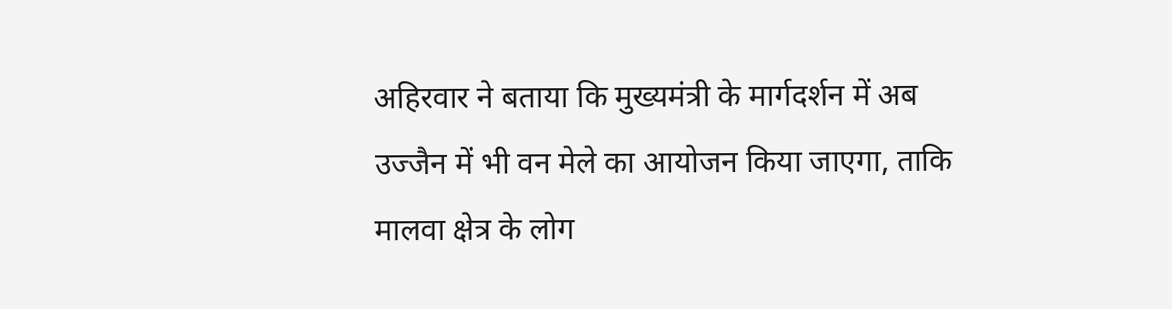अहिरवार ने बताया कि मुख्यमंत्री के मार्गदर्शन में अब उज्जैन में भी वन मेले का आयोजन किया जाएगा, ताकि मालवा क्षेत्र के लोग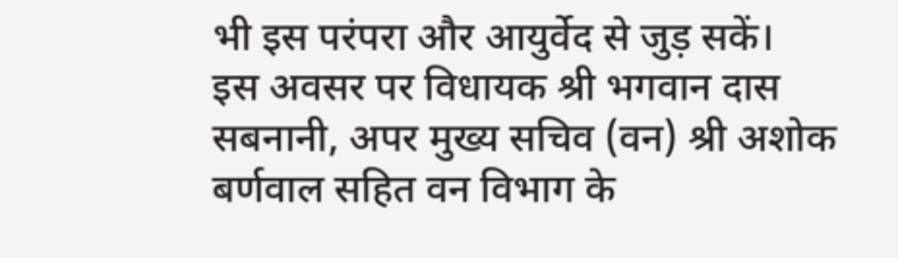भी इस परंपरा और आयुर्वेद से जुड़ सकें।
इस अवसर पर विधायक श्री भगवान दास सबनानी, अपर मुख्य सचिव (वन) श्री अशोक बर्णवाल सहित वन विभाग के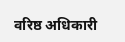वरिष्ठ अधिकारी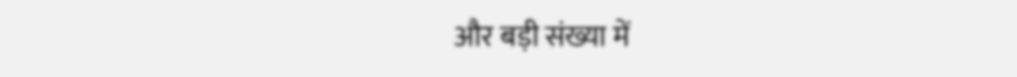और बड़ी संख्या में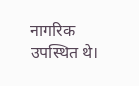नागरिक उपस्थित थे।